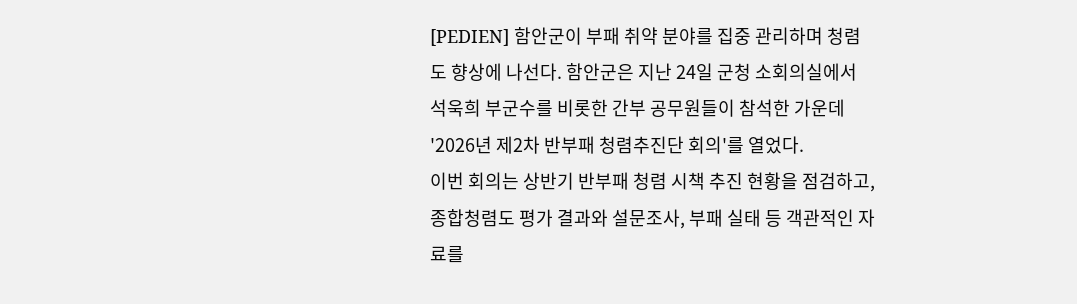[PEDIEN] 함안군이 부패 취약 분야를 집중 관리하며 청렴도 향상에 나선다. 함안군은 지난 24일 군청 소회의실에서 석욱희 부군수를 비롯한 간부 공무원들이 참석한 가운데 '2026년 제2차 반부패 청렴추진단 회의'를 열었다.
이번 회의는 상반기 반부패 청렴 시책 추진 현황을 점검하고, 종합청렴도 평가 결과와 설문조사, 부패 실태 등 객관적인 자료를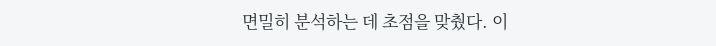면밀히 분석하는 데 초점을 맞췄다. 이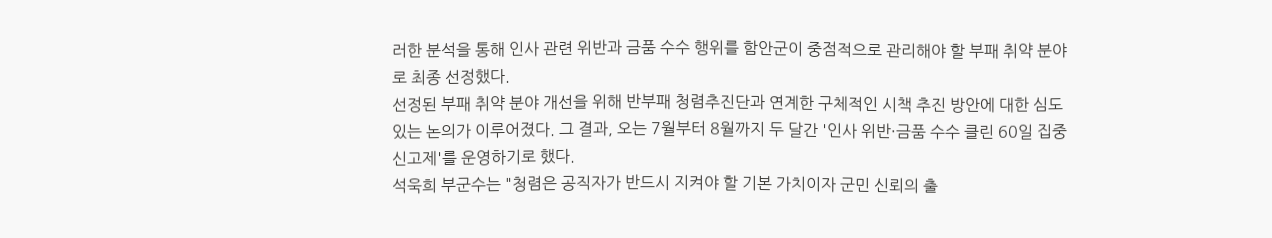러한 분석을 통해 인사 관련 위반과 금품 수수 행위를 함안군이 중점적으로 관리해야 할 부패 취약 분야로 최종 선정했다.
선정된 부패 취약 분야 개선을 위해 반부패 청렴추진단과 연계한 구체적인 시책 추진 방안에 대한 심도 있는 논의가 이루어졌다. 그 결과, 오는 7월부터 8월까지 두 달간 '인사 위반·금품 수수 클린 60일 집중 신고제'를 운영하기로 했다.
석욱희 부군수는 "청렴은 공직자가 반드시 지켜야 할 기본 가치이자 군민 신뢰의 출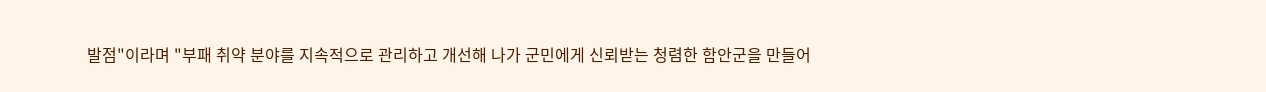발점"이라며 "부패 취약 분야를 지속적으로 관리하고 개선해 나가 군민에게 신뢰받는 청렴한 함안군을 만들어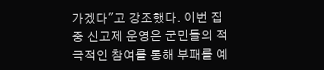가겠다"고 강조했다. 이번 집중 신고제 운영은 군민들의 적극적인 참여를 통해 부패를 예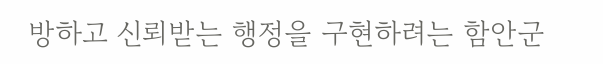방하고 신뢰받는 행정을 구현하려는 함안군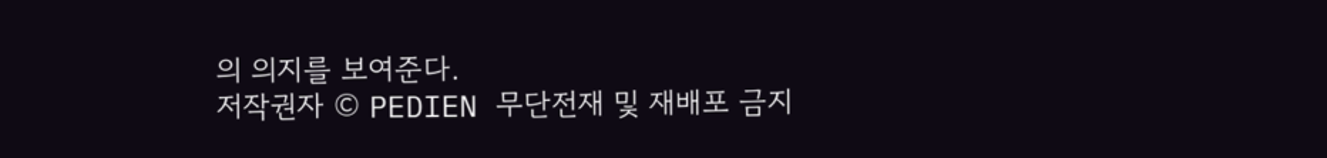의 의지를 보여준다.
저작권자 © PEDIEN 무단전재 및 재배포 금지